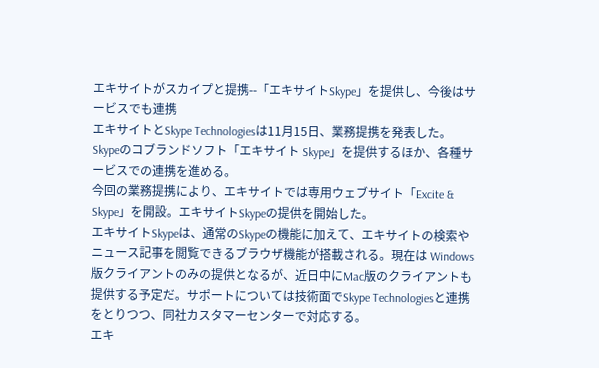エキサイトがスカイプと提携--「エキサイトSkype」を提供し、今後はサービスでも連携
エキサイトとSkype Technologiesは11月15日、業務提携を発表した。Skypeのコブランドソフト「エキサイト Skype」を提供するほか、各種サービスでの連携を進める。
今回の業務提携により、エキサイトでは専用ウェブサイト「Excite & Skype」を開設。エキサイトSkypeの提供を開始した。
エキサイトSkypeは、通常のSkypeの機能に加えて、エキサイトの検索やニュース記事を閲覧できるブラウザ機能が搭載される。現在は Windows版クライアントのみの提供となるが、近日中にMac版のクライアントも提供する予定だ。サポートについては技術面でSkype Technologiesと連携をとりつつ、同社カスタマーセンターで対応する。
エキ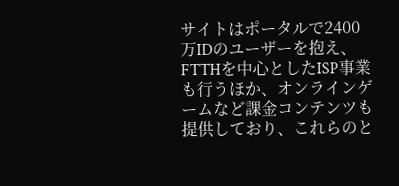サイトはポータルで2400万IDのユーザーを抱え、FTTHを中心としたISP事業も行うほか、オンラインゲームなど課金コンテンツも提供しており、これらのと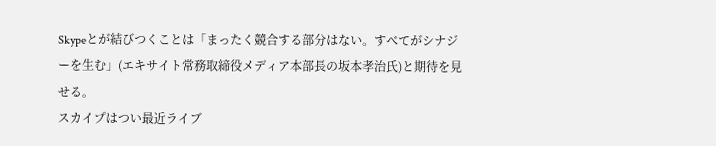Skypeとが結びつくことは「まったく競合する部分はない。すべてがシナジーを生む」(エキサイト常務取締役メディア本部長の坂本孝治氏)と期待を見せる。
スカイプはつい最近ライブ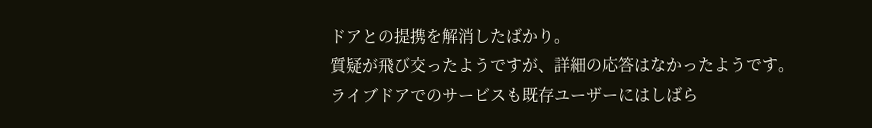ドアとの提携を解消したばかり。
質疑が飛び交ったようですが、詳細の応答はなかったようです。
ライブドアでのサービスも既存ユーザーにはしばら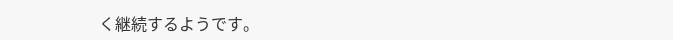く継続するようです。